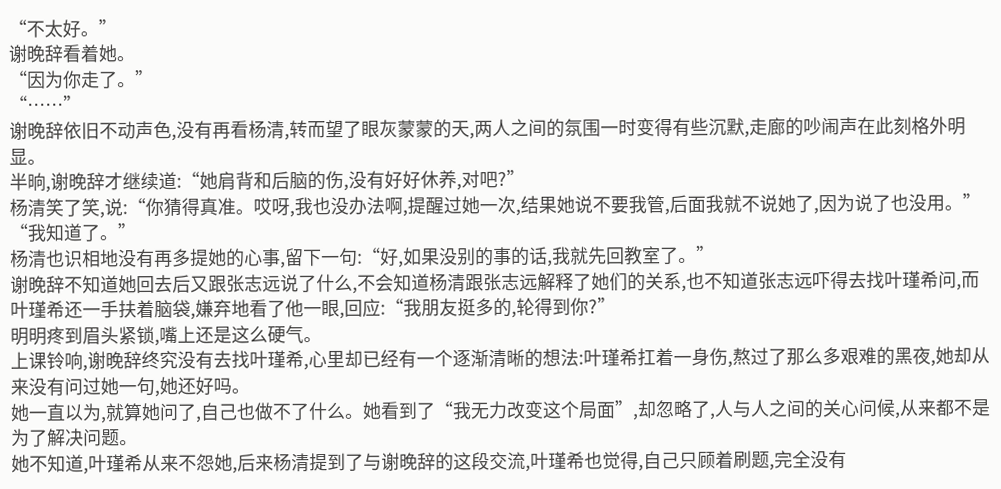“不太好。”
谢晚辞看着她。
“因为你走了。”
“……”
谢晚辞依旧不动声色,没有再看杨清,转而望了眼灰蒙蒙的天,两人之间的氛围一时变得有些沉默,走廊的吵闹声在此刻格外明显。
半晌,谢晚辞才继续道:“她肩背和后脑的伤,没有好好休养,对吧?”
杨清笑了笑,说:“你猜得真准。哎呀,我也没办法啊,提醒过她一次,结果她说不要我管,后面我就不说她了,因为说了也没用。”
“我知道了。”
杨清也识相地没有再多提她的心事,留下一句:“好,如果没别的事的话,我就先回教室了。”
谢晚辞不知道她回去后又跟张志远说了什么,不会知道杨清跟张志远解释了她们的关系,也不知道张志远吓得去找叶瑾希问,而叶瑾希还一手扶着脑袋,嫌弃地看了他一眼,回应:“我朋友挺多的,轮得到你?”
明明疼到眉头紧锁,嘴上还是这么硬气。
上课铃响,谢晚辞终究没有去找叶瑾希,心里却已经有一个逐渐清晰的想法:叶瑾希扛着一身伤,熬过了那么多艰难的黑夜,她却从来没有问过她一句,她还好吗。
她一直以为,就算她问了,自己也做不了什么。她看到了“我无力改变这个局面”,却忽略了,人与人之间的关心问候,从来都不是为了解决问题。
她不知道,叶瑾希从来不怨她,后来杨清提到了与谢晚辞的这段交流,叶瑾希也觉得,自己只顾着刷题,完全没有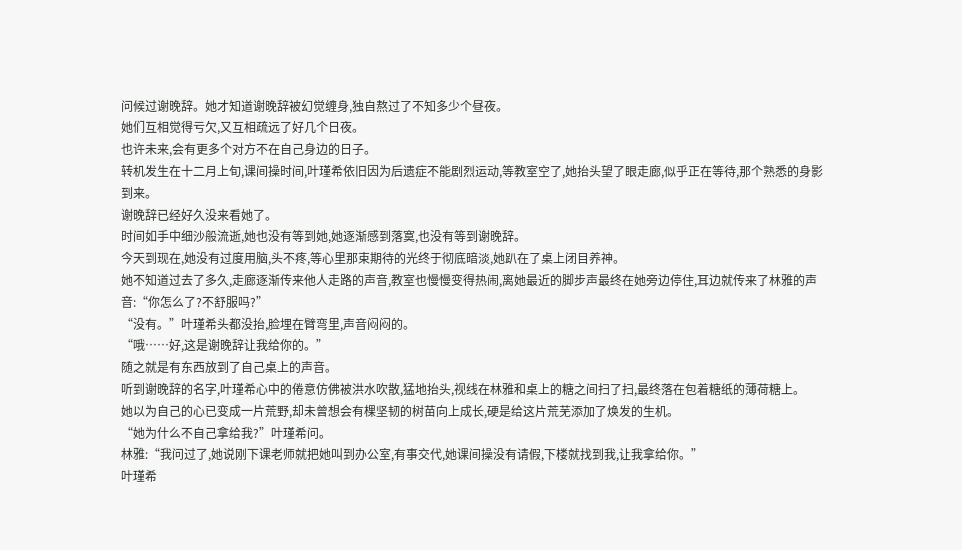问候过谢晚辞。她才知道谢晚辞被幻觉缠身,独自熬过了不知多少个昼夜。
她们互相觉得亏欠,又互相疏远了好几个日夜。
也许未来,会有更多个对方不在自己身边的日子。
转机发生在十二月上旬,课间操时间,叶瑾希依旧因为后遗症不能剧烈运动,等教室空了,她抬头望了眼走廊,似乎正在等待,那个熟悉的身影到来。
谢晚辞已经好久没来看她了。
时间如手中细沙般流逝,她也没有等到她,她逐渐感到落寞,也没有等到谢晚辞。
今天到现在,她没有过度用脑,头不疼,等心里那束期待的光终于彻底暗淡,她趴在了桌上闭目养神。
她不知道过去了多久,走廊逐渐传来他人走路的声音,教室也慢慢变得热闹,离她最近的脚步声最终在她旁边停住,耳边就传来了林雅的声音:“你怎么了?不舒服吗?”
“没有。”叶瑾希头都没抬,脸埋在臂弯里,声音闷闷的。
“哦……好,这是谢晚辞让我给你的。”
随之就是有东西放到了自己桌上的声音。
听到谢晚辞的名字,叶瑾希心中的倦意仿佛被洪水吹散,猛地抬头,视线在林雅和桌上的糖之间扫了扫,最终落在包着糖纸的薄荷糖上。
她以为自己的心已变成一片荒野,却未曾想会有棵坚韧的树苗向上成长,硬是给这片荒芜添加了焕发的生机。
“她为什么不自己拿给我?”叶瑾希问。
林雅:“我问过了,她说刚下课老师就把她叫到办公室,有事交代,她课间操没有请假,下楼就找到我,让我拿给你。”
叶瑾希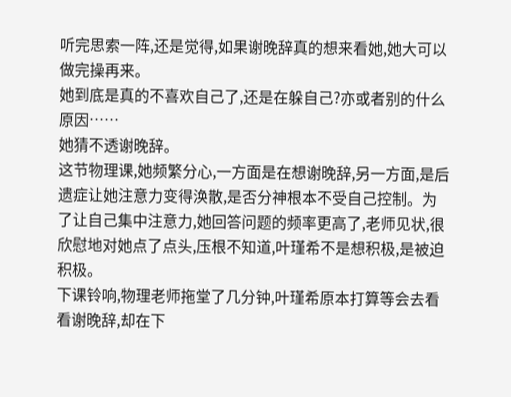听完思索一阵,还是觉得,如果谢晚辞真的想来看她,她大可以做完操再来。
她到底是真的不喜欢自己了,还是在躲自己?亦或者别的什么原因……
她猜不透谢晚辞。
这节物理课,她频繁分心,一方面是在想谢晚辞,另一方面,是后遗症让她注意力变得涣散,是否分神根本不受自己控制。为了让自己集中注意力,她回答问题的频率更高了,老师见状,很欣慰地对她点了点头,压根不知道,叶瑾希不是想积极,是被迫积极。
下课铃响,物理老师拖堂了几分钟,叶瑾希原本打算等会去看看谢晚辞,却在下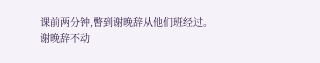课前两分钟,瞥到谢晚辞从他们班经过。
谢晚辞不动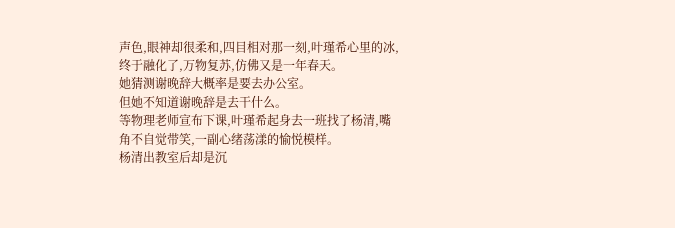声色,眼神却很柔和,四目相对那一刻,叶瑾希心里的冰,终于融化了,万物复苏,仿佛又是一年春天。
她猜测谢晚辞大概率是要去办公室。
但她不知道谢晚辞是去干什么。
等物理老师宣布下课,叶瑾希起身去一班找了杨清,嘴角不自觉带笑,一副心绪荡漾的愉悦模样。
杨清出教室后却是沉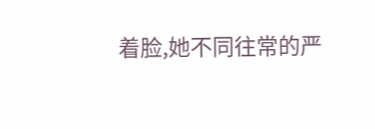着脸,她不同往常的严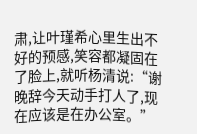肃,让叶瑾希心里生出不好的预感,笑容都凝固在了脸上,就听杨清说:“谢晚辞今天动手打人了,现在应该是在办公室。”